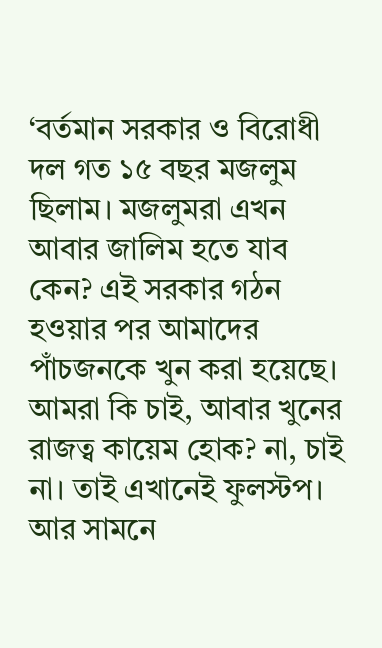‘বর্তমান সরকার ও বিরোধী দল গত ১৫ বছর মজলুম ছিলাম। মজলুমরা এখন আবার জালিম হতে যাব কেন? এই সরকার গঠন হওয়ার পর আমাদের পাঁচজনকে খুন করা হয়েছে। আমরা কি চাই, আবার খুনের রাজত্ব কায়েম হোক? না, চাই না। তাই এখানেই ফুলস্টপ। আর সামনে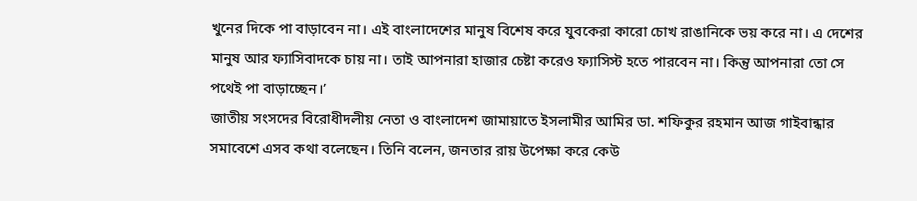খুনের দিকে পা বাড়াবেন না। এই বাংলাদেশের মানুষ বিশেষ করে যুবকেরা কারো চোখ রাঙানিকে ভয় করে না। এ দেশের মানুষ আর ফ্যাসিবাদকে চায় না। তাই আপনারা হাজার চেষ্টা করেও ফ্যাসিস্ট হতে পারবেন না। কিন্তু আপনারা তো সে পথেই পা বাড়াচ্ছেন।’
জাতীয় সংসদের বিরোধীদলীয় নেতা ও বাংলাদেশ জামায়াতে ইসলামীর আমির ডা. শফিকুর রহমান আজ গাইবান্ধার সমাবেশে এসব কথা বলেছেন। তিনি বলেন, জনতার রায় উপেক্ষা করে কেউ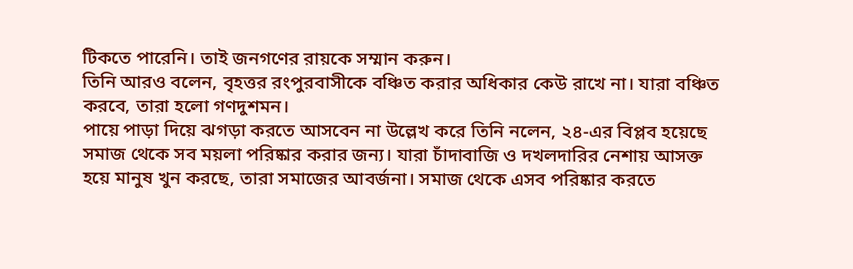টিকতে পারেনি। তাই জনগণের রায়কে সম্মান করুন।
তিনি আরও বলেন, বৃহত্তর রংপুরবাসীকে বঞ্চিত করার অধিকার কেউ রাখে না। যারা বঞ্চিত করবে, তারা হলো গণদুশমন।
পায়ে পাড়া দিয়ে ঝগড়া করতে আসবেন না উল্লেখ করে তিনি নলেন, ২৪-এর বিপ্লব হয়েছে সমাজ থেকে সব ময়লা পরিষ্কার করার জন্য। যারা চাঁদাবাজি ও দখলদারির নেশায় আসক্ত হয়ে মানুষ খুন করছে, তারা সমাজের আবর্জনা। সমাজ থেকে এসব পরিষ্কার করতে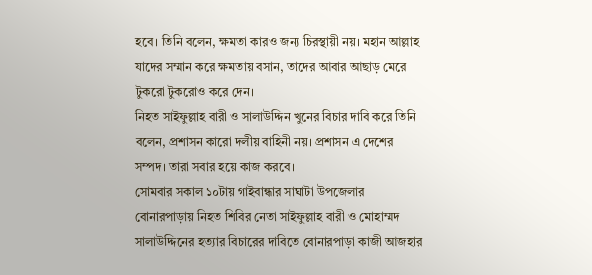হবে। তিনি বলেন, ক্ষমতা কারও জন্য চিরস্থায়ী নয়। মহান আল্লাহ যাদের সম্মান করে ক্ষমতায় বসান, তাদের আবার আছাড় মেরে টুকরো টুকরোও করে দেন।
নিহত সাইফুল্লাহ বারী ও সালাউদ্দিন খুনের বিচার দাবি করে তিনি বলেন, প্রশাসন কারো দলীয় বাহিনী নয়। প্রশাসন এ দেশের সম্পদ। তারা সবার হয়ে কাজ করবে।
সোমবার সকাল ১০টায় গাইবান্ধার সাঘাটা উপজেলার বোনারপাড়ায় নিহত শিবির নেতা সাইফুল্লাহ বারী ও মোহাম্মদ সালাউদ্দিনের হত্যার বিচারের দাবিতে বোনারপাড়া কাজী আজহার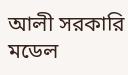আলী সরকারি মডেল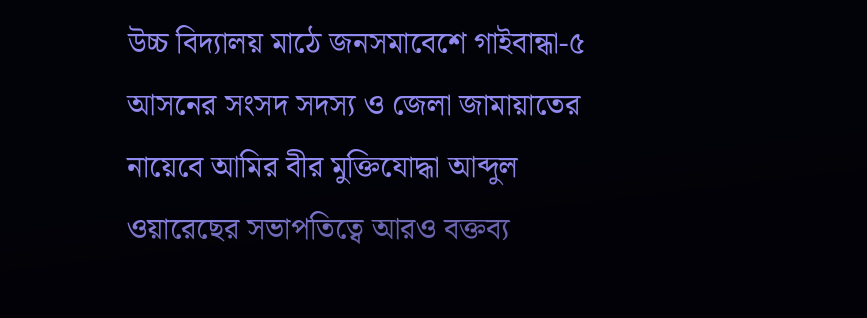উচ্চ বিদ্যালয় মাঠে জনসমাবেশে গাইবান্ধা-৫ আসনের সংসদ সদস্য ও জেলা জামায়াতের নায়েবে আমির বীর মুক্তিযোদ্ধা আব্দুল ওয়ারেছের সভাপতিত্বে আরও বক্তব্য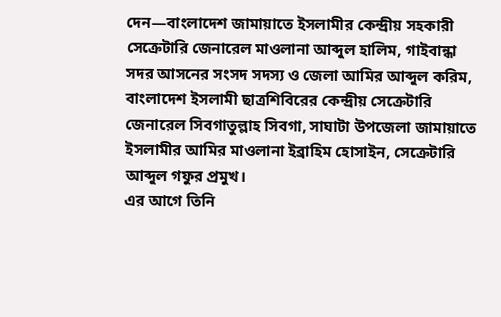দেন—বাংলাদেশ জামায়াতে ইসলামীর কেন্দ্রীয় সহকারী সেক্রেটারি জেনারেল মাওলানা আব্দুল হালিম, গাইবান্ধা সদর আসনের সংসদ সদস্য ও জেলা আমির আব্দুল করিম, বাংলাদেশ ইসলামী ছাত্রশিবিরের কেন্দ্রীয় সেক্রেটারি জেনারেল সিবগাতুল্লাহ সিবগা, সাঘাটা উপজেলা জামায়াতে ইসলামীর আমির মাওলানা ইব্রাহিম হোসাইন, সেক্রেটারি আব্দুল গফুর প্রমুখ।
এর আগে তিনি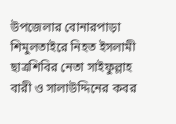উপজেলার বোনারপাড়া শিমুলতাইরে নিহত ইসলামী ছাত্রশিবির নেতা সাইফুল্লাহ বারী ও সালাউদ্দিনের কবর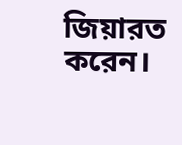জিয়ারত করেন।